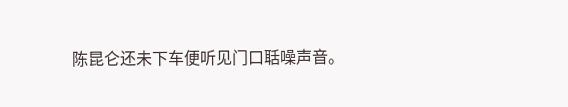陈昆仑还未下车便听见门口聒噪声音。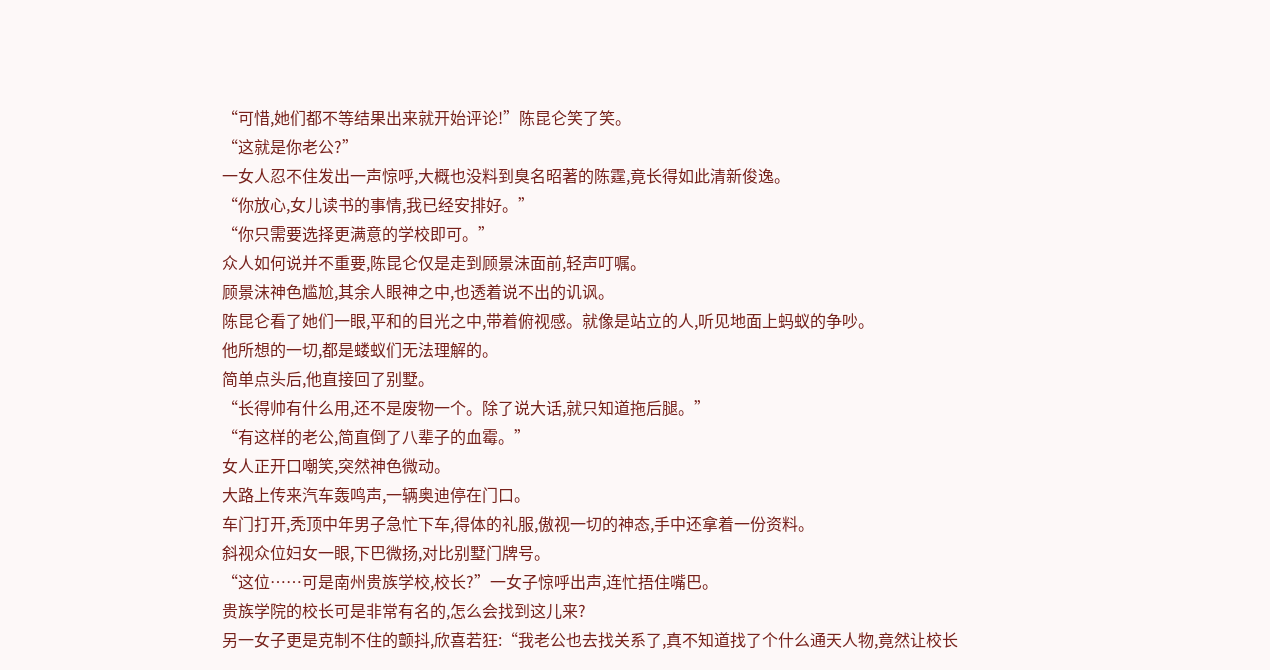“可惜,她们都不等结果出来就开始评论!”陈昆仑笑了笑。
“这就是你老公?”
一女人忍不住发出一声惊呼,大概也没料到臭名昭著的陈霆,竟长得如此清新俊逸。
“你放心,女儿读书的事情,我已经安排好。”
“你只需要选择更满意的学校即可。”
众人如何说并不重要,陈昆仑仅是走到顾景沫面前,轻声叮嘱。
顾景沫神色尴尬,其余人眼神之中,也透着说不出的讥讽。
陈昆仑看了她们一眼,平和的目光之中,带着俯视感。就像是站立的人,听见地面上蚂蚁的争吵。
他所想的一切,都是蝼蚁们无法理解的。
简单点头后,他直接回了别墅。
“长得帅有什么用,还不是废物一个。除了说大话,就只知道拖后腿。”
“有这样的老公,简直倒了八辈子的血霉。”
女人正开口嘲笑,突然神色微动。
大路上传来汽车轰鸣声,一辆奥迪停在门口。
车门打开,秃顶中年男子急忙下车,得体的礼服,傲视一切的神态,手中还拿着一份资料。
斜视众位妇女一眼,下巴微扬,对比别墅门牌号。
“这位……可是南州贵族学校,校长?”一女子惊呼出声,连忙捂住嘴巴。
贵族学院的校长可是非常有名的,怎么会找到这儿来?
另一女子更是克制不住的颤抖,欣喜若狂:“我老公也去找关系了,真不知道找了个什么通天人物,竟然让校长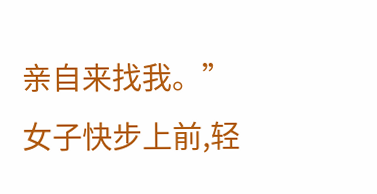亲自来找我。”
女子快步上前,轻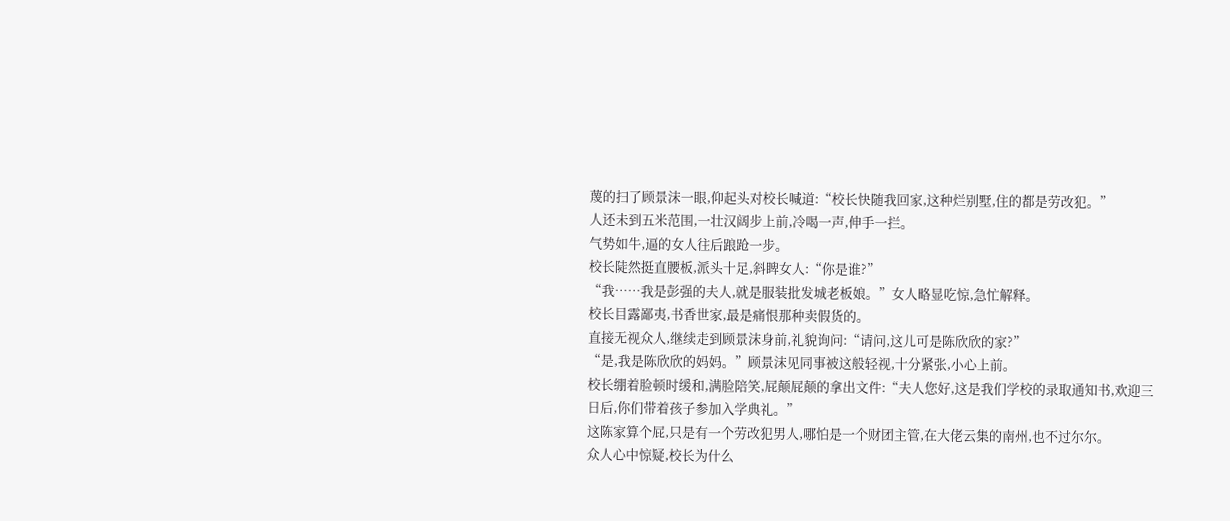蔑的扫了顾景沫一眼,仰起头对校长喊道:“校长快随我回家,这种烂别墅,住的都是劳改犯。”
人还未到五米范围,一壮汉阔步上前,冷喝一声,伸手一拦。
气势如牛,逼的女人往后踉跄一步。
校长陡然挺直腰板,派头十足,斜睥女人:“你是谁?”
“我……我是彭强的夫人,就是服装批发城老板娘。”女人略显吃惊,急忙解释。
校长目露鄙夷,书香世家,最是痛恨那种卖假货的。
直接无视众人,继续走到顾景沫身前,礼貌询问:“请问,这儿可是陈欣欣的家?”
“是,我是陈欣欣的妈妈。”顾景沫见同事被这般轻视,十分紧张,小心上前。
校长绷着脸顿时缓和,满脸陪笑,屁颠屁颠的拿出文件:“夫人您好,这是我们学校的录取通知书,欢迎三日后,你们带着孩子参加入学典礼。”
这陈家算个屁,只是有一个劳改犯男人,哪怕是一个财团主管,在大佬云集的南州,也不过尔尔。
众人心中惊疑,校长为什么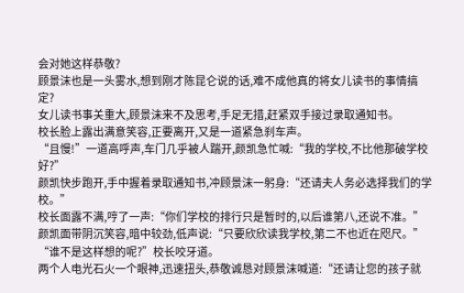会对她这样恭敬?
顾景沫也是一头雾水,想到刚才陈昆仑说的话,难不成他真的将女儿读书的事情搞定?
女儿读书事关重大,顾景沫来不及思考,手足无措,赶紧双手接过录取通知书。
校长脸上露出满意笑容,正要离开,又是一道紧急刹车声。
“且慢!”一道高呼声,车门几乎被人踹开,颜凯急忙喊:“我的学校,不比他那破学校好?”
颜凯快步跑开,手中握着录取通知书,冲顾景沫一躬身:“还请夫人务必选择我们的学校。”
校长面露不满,哼了一声:“你们学校的排行只是暂时的,以后谁第八,还说不准。”
颜凯面带阴沉笑容,暗中较劲,低声说:“只要欣欣读我学校,第二不也近在咫尺。”
“谁不是这样想的呢?”校长咬牙道。
两个人电光石火一个眼神,迅速扭头,恭敬诚恳对顾景沫喊道:“还请让您的孩子就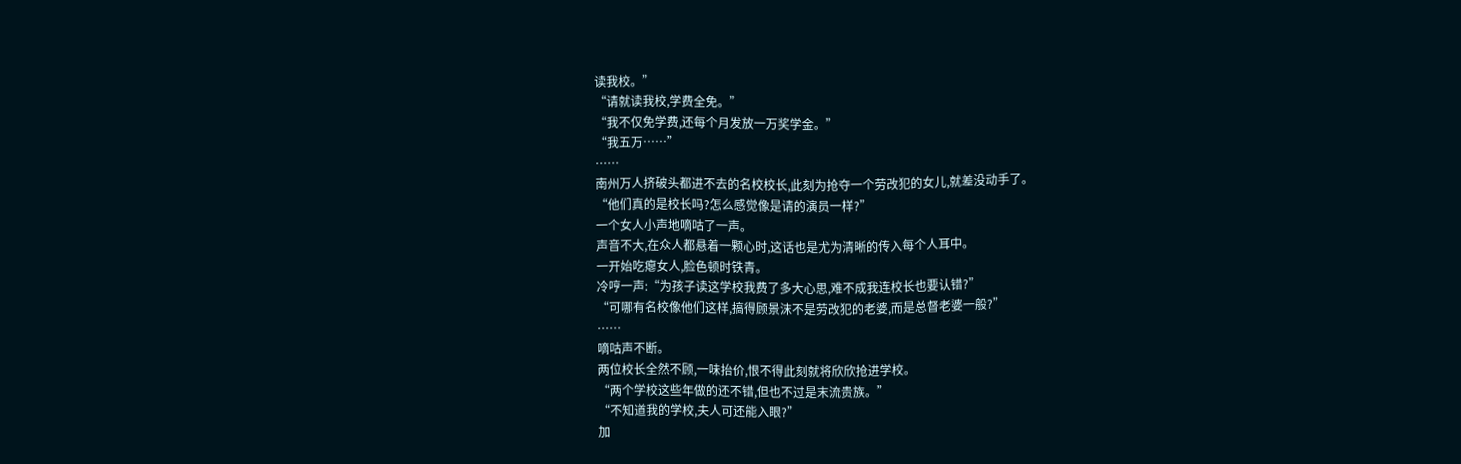读我校。”
“请就读我校,学费全免。”
“我不仅免学费,还每个月发放一万奖学金。”
“我五万……”
……
南州万人挤破头都进不去的名校校长,此刻为抢夺一个劳改犯的女儿,就差没动手了。
“他们真的是校长吗?怎么感觉像是请的演员一样?”
一个女人小声地嘀咕了一声。
声音不大,在众人都悬着一颗心时,这话也是尤为清晰的传入每个人耳中。
一开始吃瘪女人,脸色顿时铁青。
冷哼一声:“为孩子读这学校我费了多大心思,难不成我连校长也要认错?”
“可哪有名校像他们这样,搞得顾景沫不是劳改犯的老婆,而是总督老婆一般?”
……
嘀咕声不断。
两位校长全然不顾,一味抬价,恨不得此刻就将欣欣抢进学校。
“两个学校这些年做的还不错,但也不过是末流贵族。”
“不知道我的学校,夫人可还能入眼?”
加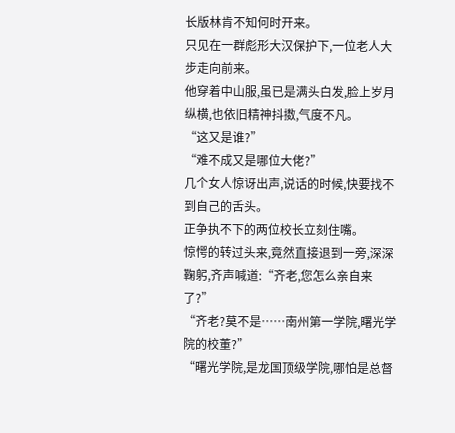长版林肯不知何时开来。
只见在一群彪形大汉保护下,一位老人大步走向前来。
他穿着中山服,虽已是满头白发,脸上岁月纵横,也依旧精神抖擞,气度不凡。
“这又是谁?”
“难不成又是哪位大佬?”
几个女人惊讶出声,说话的时候,快要找不到自己的舌头。
正争执不下的两位校长立刻住嘴。
惊愕的转过头来,竟然直接退到一旁,深深鞠躬,齐声喊道:“齐老,您怎么亲自来了?”
“齐老?莫不是……南州第一学院,曙光学院的校董?”
“曙光学院,是龙国顶级学院,哪怕是总督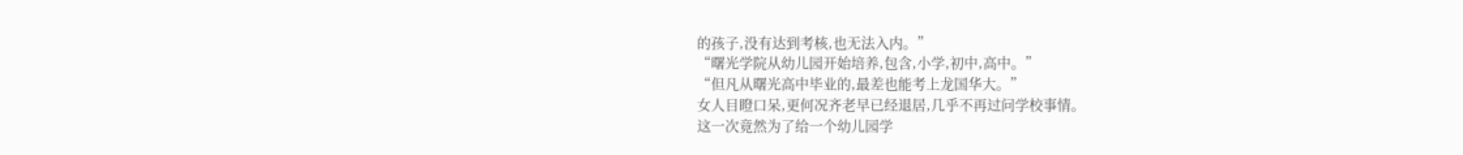的孩子,没有达到考核,也无法入内。”
“曙光学院从幼儿园开始培养,包含,小学,初中,高中。”
“但凡从曙光高中毕业的,最差也能考上龙国华大。”
女人目瞪口呆,更何况齐老早已经退居,几乎不再过问学校事情。
这一次竟然为了给一个幼儿园学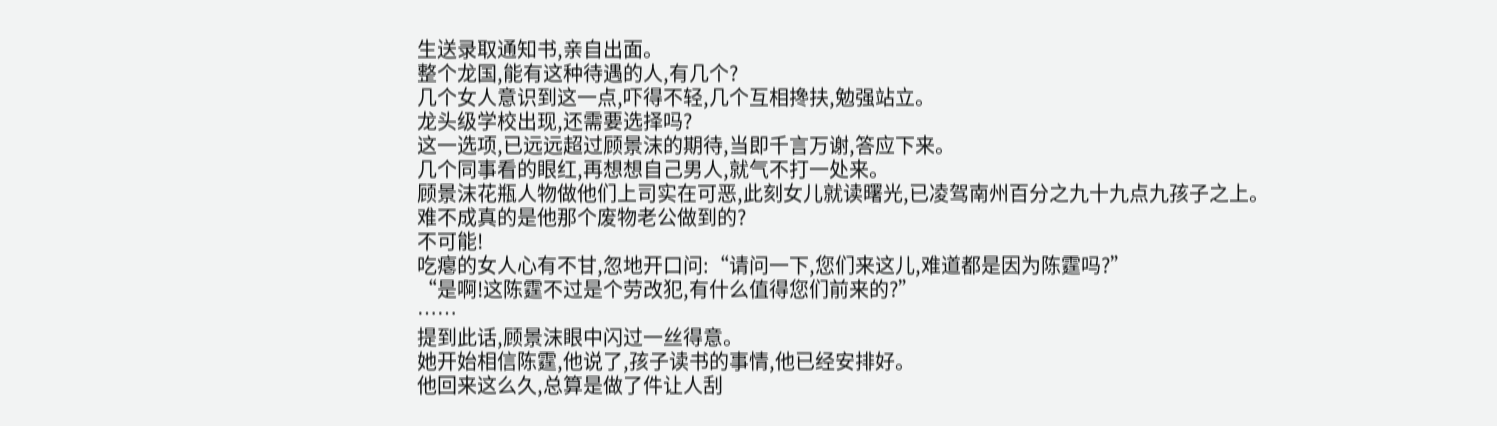生送录取通知书,亲自出面。
整个龙国,能有这种待遇的人,有几个?
几个女人意识到这一点,吓得不轻,几个互相搀扶,勉强站立。
龙头级学校出现,还需要选择吗?
这一选项,已远远超过顾景沫的期待,当即千言万谢,答应下来。
几个同事看的眼红,再想想自己男人,就气不打一处来。
顾景沫花瓶人物做他们上司实在可恶,此刻女儿就读曙光,已凌驾南州百分之九十九点九孩子之上。
难不成真的是他那个废物老公做到的?
不可能!
吃瘪的女人心有不甘,忽地开口问:“请问一下,您们来这儿,难道都是因为陈霆吗?”
“是啊!这陈霆不过是个劳改犯,有什么值得您们前来的?”
……
提到此话,顾景沫眼中闪过一丝得意。
她开始相信陈霆,他说了,孩子读书的事情,他已经安排好。
他回来这么久,总算是做了件让人刮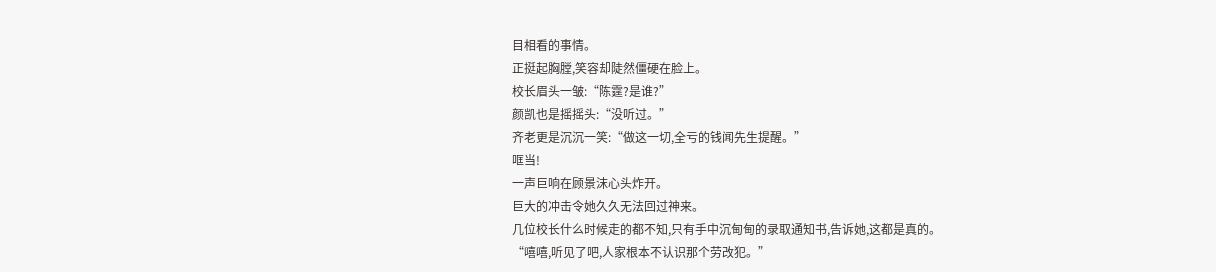目相看的事情。
正挺起胸膛,笑容却陡然僵硬在脸上。
校长眉头一皱:“陈霆?是谁?”
颜凯也是摇摇头:“没听过。”
齐老更是沉沉一笑:“做这一切,全亏的钱闻先生提醒。”
哐当!
一声巨响在顾景沫心头炸开。
巨大的冲击令她久久无法回过神来。
几位校长什么时候走的都不知,只有手中沉甸甸的录取通知书,告诉她,这都是真的。
“嘻嘻,听见了吧,人家根本不认识那个劳改犯。”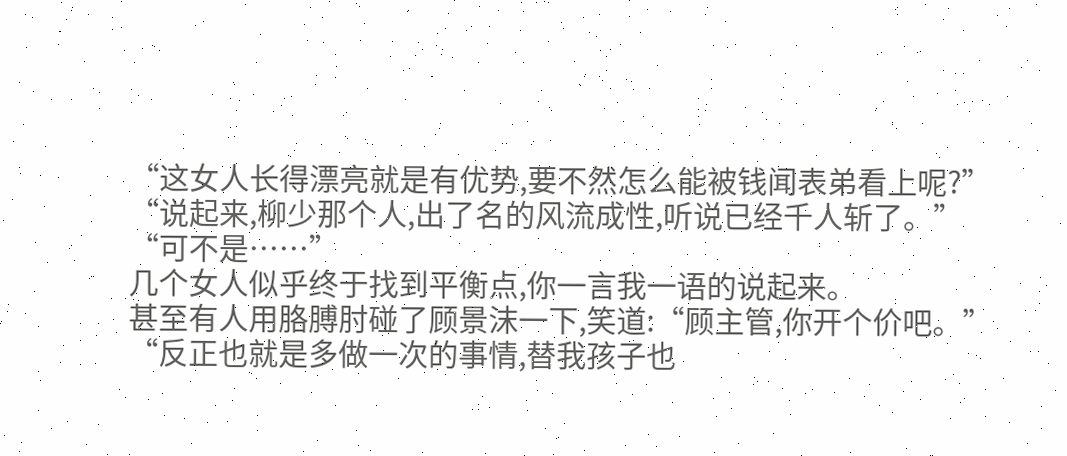“这女人长得漂亮就是有优势,要不然怎么能被钱闻表弟看上呢?”
“说起来,柳少那个人,出了名的风流成性,听说已经千人斩了。”
“可不是……”
几个女人似乎终于找到平衡点,你一言我一语的说起来。
甚至有人用胳膊肘碰了顾景沫一下,笑道:“顾主管,你开个价吧。”
“反正也就是多做一次的事情,替我孩子也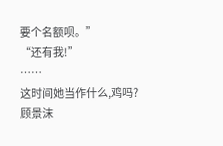要个名额呗。”
“还有我!”
……
这时间她当作什么,鸡吗?
顾景沫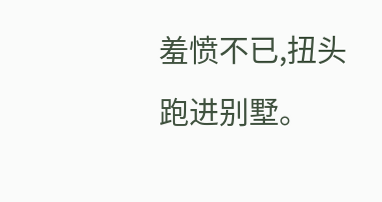羞愤不已,扭头跑进别墅。